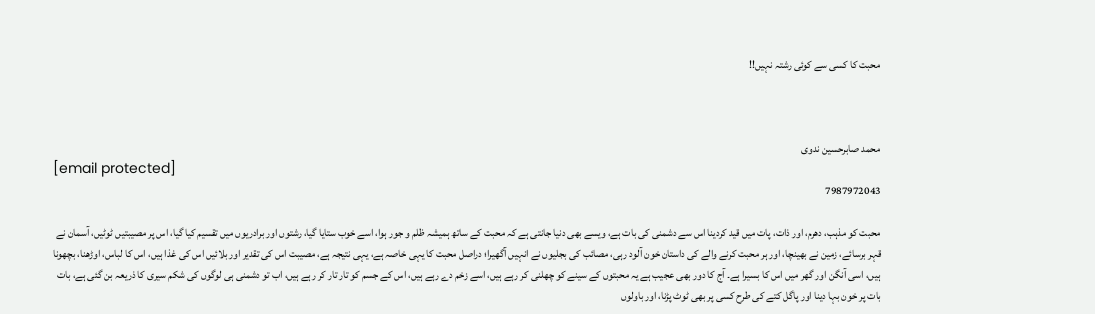محبت کا کسی سے کوئی رشتہ نہیں!!



محمد صابرحسین ندوی
[email protected]
7987972043

محبت کو مذہب، دھرم، اور ذات، پات میں قید کردینا اس سے دشمنی کی بات ہے، ویسے بھی دنیا جانتی ہے کہ محبت کے ساتھ ہمیشہ ظلم و جور ہوا، اسے خوب ستایا گیا، رشتوں اور برادریوں میں تقسیم کیا گیا، اس پر مصیبتیں ٹوٹیں، آسمان نے قہر برسائے، زمین نے بھینچا، اور ہر محبت کرنے والے کی داستان خون آلود رہی، مصائب کی بجلیوں نے انہیں آگھیرا؛ دراصل محبت کا یہی خاصہ ہے، یہی نتیجہ ہے، مصیبت اس کی تقدیر اور بلائیں اس کی غذا ہیں، اس کا لباس، اوڑھنا، بچھونا ہیں، اسی آنگن اور گھر میں اس کا بسیرا ہے۔ آج کا دور بھی عجیب ہے یہ محبتوں کے سینے کو چھلنی کر رہے ہیں، اسے زخم دے رہے ہیں، اس کے جسم کو تار تار کر رہے ہیں، اب تو دشمنی ہی لوگوں کی شکم سیری کا ذریعہ بن گئی ہے، بات بات پر خون بہا دینا اور پاگل کتے کی طرح کسی پر بھی ٹوٹ پڑنا، اور باولوں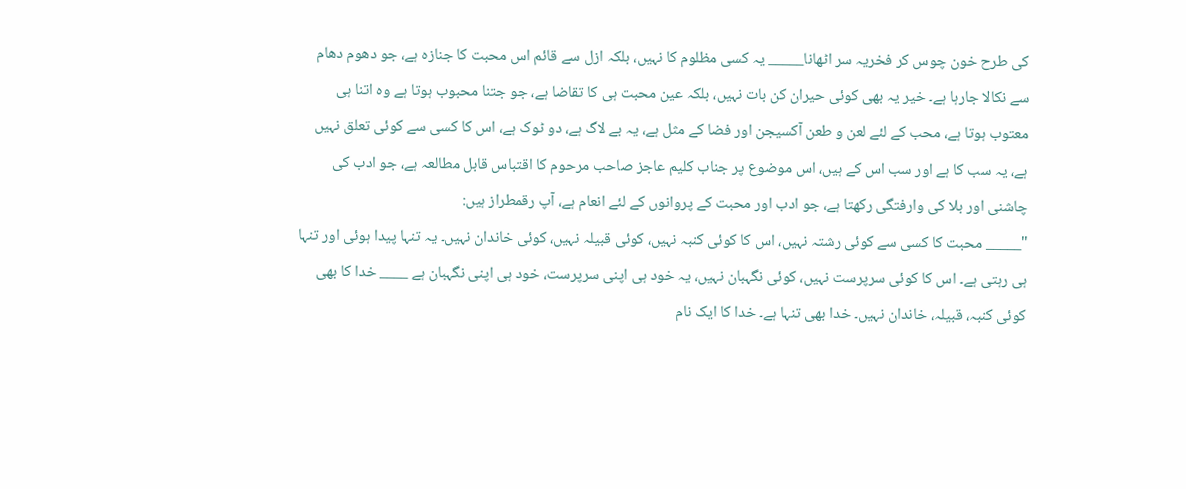کی طرح خون چوس کر فخریہ سر اٹھانا_____ یہ کسی مظلوم کا نہیں، بلکہ ازل سے قائم اس محبت کا جنازہ ہے، جو دھوم دھام سے نکالا جارہا ہے۔ خیر یہ بھی کوئی حیران کن بات نہیں، بلکہ عین محبت ہی کا تقاضا ہے، جو جتنا محبوب ہوتا ہے وہ اتنا ہی معتوب ہوتا ہے، محب کے لئے لعن و طعن آکسیجن اور فضا کے مثل ہے، یہ بے لاگ ہے، دو ٹوک ہے، اس کا کسی سے کوئی تعلق نہیں ہے، یہ سب کا ہے اور سب اس کے ہیں، اس موضوع پر جناب کلیم عاجز صاحب مرحوم کا اقتباس قابل مطالعہ ہے، جو ادب کی چاشنی اور بلا کی وارفتگی رکھتا ہے، جو ادب اور محبت کے پروانوں کے لئے انعام ہے، آپ رقمطراز ہیں:
"_____ محبت کا کسی سے کوئی رشتہ نہیں، اس کا کوئی کنبہ نہیں، کوئی قبیلہ نہیں، کوئی خاندان نہیں۔ یہ تنہا پیدا ہوئی اور تنہا ہی رہتی ہے۔ اس کا کوئی سرپرست نہیں، کوئی نگہبان نہیں، یہ خود ہی اپنی سرپرست، خود ہی اپنی نگہبان ہے ____ خدا کا بھی کوئی کنبہ، قبیلہ، خاندان نہیں۔ خدا بھی تنہا ہے۔ خدا کا ایک نام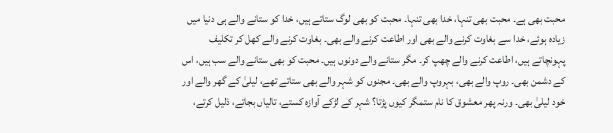محبت بھی ہے۔ محبت بھی تنہا، خدا بھی تنہا۔ محبت کو بھی لوگ ستاتے ہیں، خدا کو ستانے والے ہی دنیا میں زیادہ ہوئے، خدا سے بغاوت کرنے والے بھی اور اطاعت کرنے والے بھی۔ بغاوت کرنے والے کھل کر تکلیف پہونچاتے ہیں، اطاعت کرنے والے چھپ کر۔ مگر ستانے والے دونوں ہیں۔ محبت کو بھی ستانے والے سب ہیں، اس کے دشمن بھی۔ روپ والے بھی، بہروپ والے بھی۔ مجنوں کو شہر والے بھی ستاتے تھے، لیلیٰ کے گھر والے اور خود لیلیٰ بھی۔ ورنہ پھر معشوق کا نام ستمگر کیوں پڑتا؟ شہر کے لڑکے آوازہ کستے، تالیاں بجاتے، ذلیل کرتے،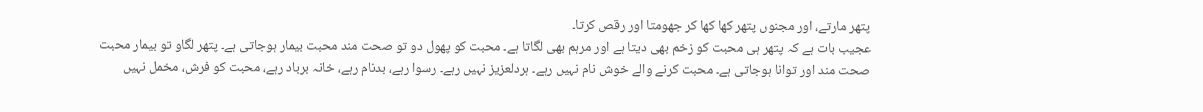پتھر مارتے، اور مجنوں پتھر کھا کھا کر جھومتا اور رقص کرتا۔
عجیب بات ہے کہ پتھر ہی محبت کو زخم بھی دیتا ہے اور مرہم بھی لگاتا ہے۔ محبت کو پھول دو تو صحت مند محبت بیمار ہوجاتی ہے۔ پتھر لگاو تو بیمار محبت صحت مند اور توانا ہوجاتی ہے۔ محبت کرنے والے خوش نام نہیں رہے۔ ہردلعزیز نہیں رہے۔ رسوا رہے، بدنام رہے، خانہ برباد رہے، محبت کو فرش، مخمل نہیں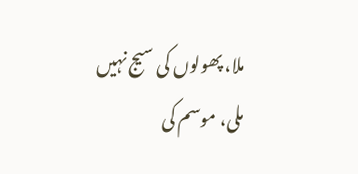ملا، پھولوں کی سیج نہیں ملی، موسم کی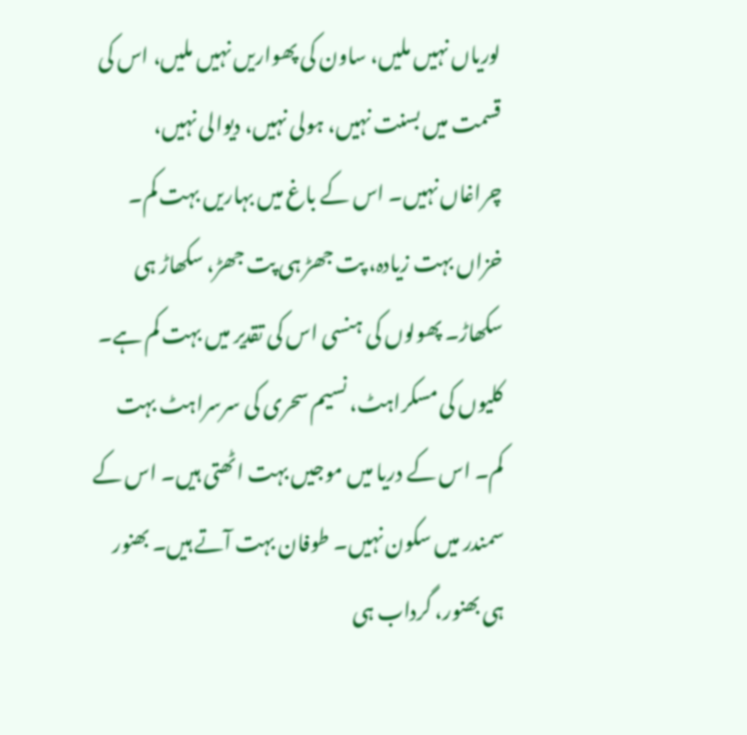لوریاں نہیں ملیں، ساون کی پھواریں نہیں ملیں، اس کی قسمت میں بسنت نہیں، ہولی نہیں، دیوالی نہیں، چراغاں نہیں۔ اس کے باغ میں بہاریں بہت کم۔ خزاں بہت زیادہ، پت جھڑ ہی پت جھڑ، سکھاڑ ہی سکھاڑ۔ پھولوں کی ہنسی اس کی تقدیر میں بہت کم ہے۔ کلیوں کی مسکراہٹ، نسیم سحری کی سرسراہٹ بہت کم۔ اس کے دریا میں موجیں بہت اٹھتی ہیں۔ اس کے سمندر میں سکون نہیں۔ طوفان بہت آتے ہیں۔ بھنور ہی بھنور، گرداب ہی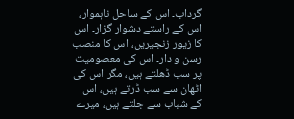گرداب۔ اس کے ساحل ناہموار، اس کے راستے دشوار گزار۔ اس کا زیور زنجیریں، اس کا منصب رسن و دار۔ اس کی معصومیت پر سب ڈھلتے ہیں، مگر اس کی اٹھان سے سب ڈرتے ہیں، اس کے شباب سے جلتے ہیں، میرے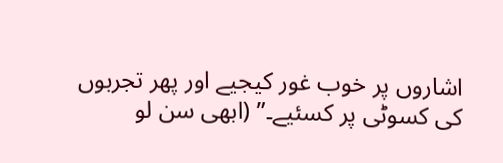اشاروں پر خوب غور کیجیے اور پھر تجربوں کی کسوٹی پر کسئیے۔” (ابھی سن لو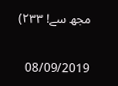مجھ سے! ۲۳۳)

08/09/2019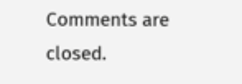Comments are closed.